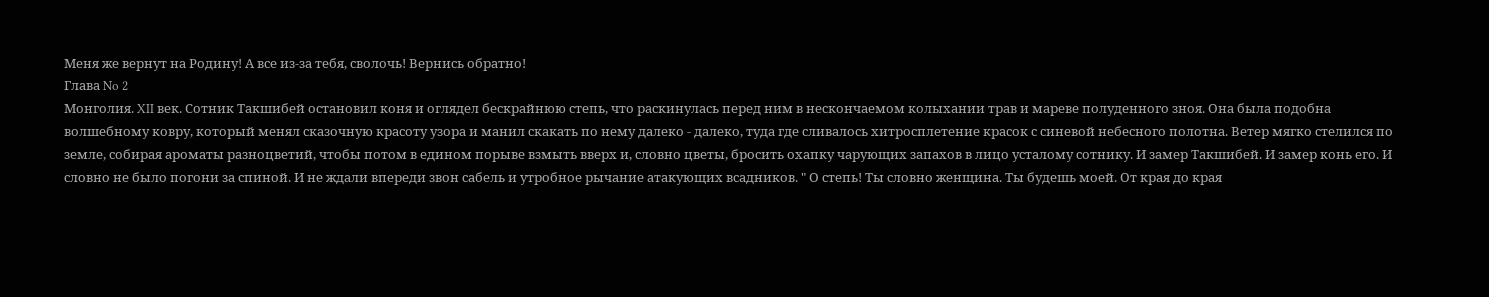Меня же вернут на Родину! А все из-за тебя, сволочь! Вернись обратно!
Глава No 2
Монголия. XII век. Сотник Такшибей остановил коня и оглядел бескрайнюю степь, что раскинулась перед ним в нескончаемом колыхании трав и мареве полуденного зноя. Она была подобна волшебному ковру, который менял сказочную красоту узора и манил скакать по нему далеко - далеко, туда где сливалось хитросплетение красок с синевой небесного полотна. Ветер мягко стелился по земле, собирая ароматы разноцветий, чтобы потом в едином порыве взмыть вверх и, словно цветы, бросить охапку чарующих запахов в лицо усталому сотнику. И замер Такшибей. И замер конь его. И словно не было погони за спиной. И не ждали впереди звон сабель и утробное рычание атакующих всадников. " О степь! Ты словно женщина. Ты будешь моей. От края до края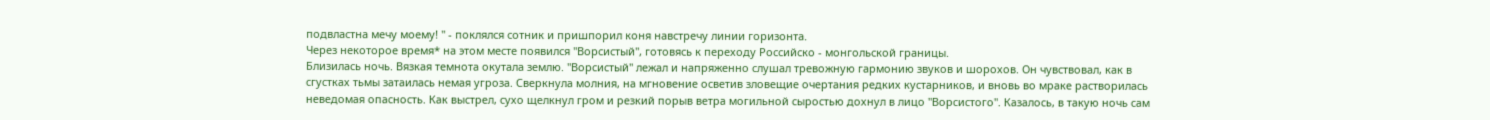подвластна мечу моему! " - поклялся сотник и пришпорил коня навстречу линии горизонта.
Через некоторое время* на этом месте появился "Ворсистый", готовясь к переходу Российско - монгольской границы.
Близилась ночь. Вязкая темнота окутала землю. "Ворсистый" лежал и напряженно слушал тревожную гармонию звуков и шорохов. Он чувствовал, как в сгустках тьмы затаилась немая угроза. Сверкнула молния, на мгновение осветив зловещие очертания редких кустарников, и вновь во мраке растворилась неведомая опасность. Как выстрел, сухо щелкнул гром и резкий порыв ветра могильной сыростью дохнул в лицо "Ворсистого". Казалось, в такую ночь сам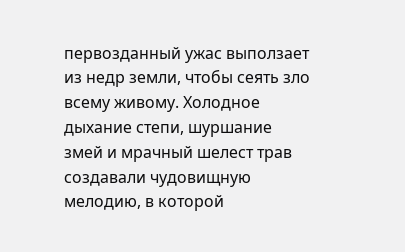первозданный ужас выползает из недр земли, чтобы сеять зло всему живому. Холодное дыхание степи, шуршание змей и мрачный шелест трав создавали чудовищную мелодию, в которой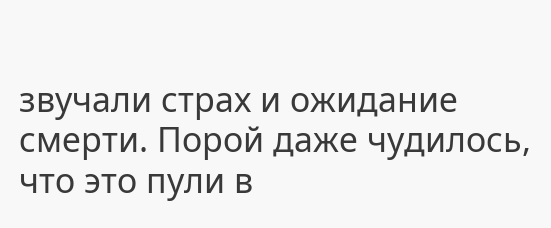звучали страх и ожидание смерти. Порой даже чудилось, что это пули в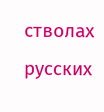стволах русских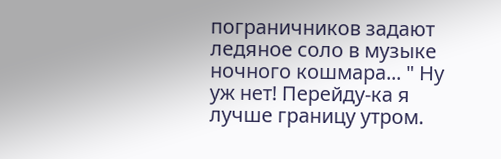пограничников задают ледяное соло в музыке ночного кошмара... " Ну уж нет! Перейду-ка я лучше границу утром.